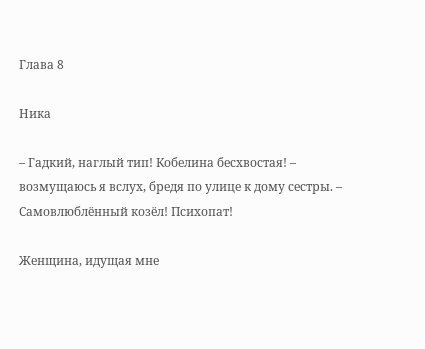Глава 8

Ника

– Гадкий, наглый тип! Кобелина бесхвостая! – возмущаюсь я вслух, бредя по улице к дому сестры. – Самовлюблённый козёл! Психопат!

Женщина, идущая мне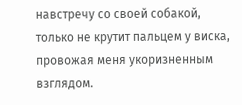навстречу со своей собакой, только не крутит пальцем у виска, провожая меня укоризненным взглядом.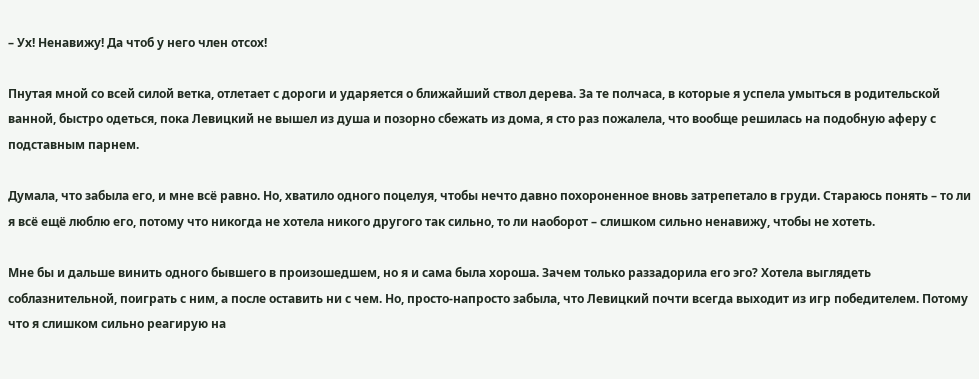– Ух! Ненавижу! Да чтоб у него член отсох!

Пнутая мной со всей силой ветка, отлетает с дороги и ударяется о ближайший ствол дерева. За те полчаса, в которые я успела умыться в родительской ванной, быстро одеться, пока Левицкий не вышел из душа и позорно сбежать из дома, я сто раз пожалела, что вообще решилась на подобную аферу с подставным парнем.

Думала, что забыла его, и мне всё равно. Но, хватило одного поцелуя, чтобы нечто давно похороненное вновь затрепетало в груди. Стараюсь понять – то ли я всё ещё люблю его, потому что никогда не хотела никого другого так сильно, то ли наоборот – слишком сильно ненавижу, чтобы не хотеть.

Мне бы и дальше винить одного бывшего в произошедшем, но я и сама была хороша. Зачем только раззадорила его эго? Хотела выглядеть соблазнительной, поиграть с ним, а после оставить ни с чем. Но, просто-напросто забыла, что Левицкий почти всегда выходит из игр победителем. Потому что я слишком сильно реагирую на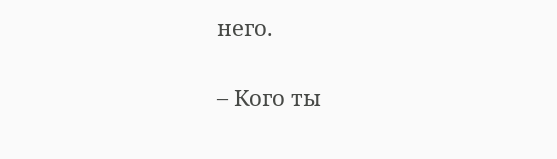него.

– Кого ты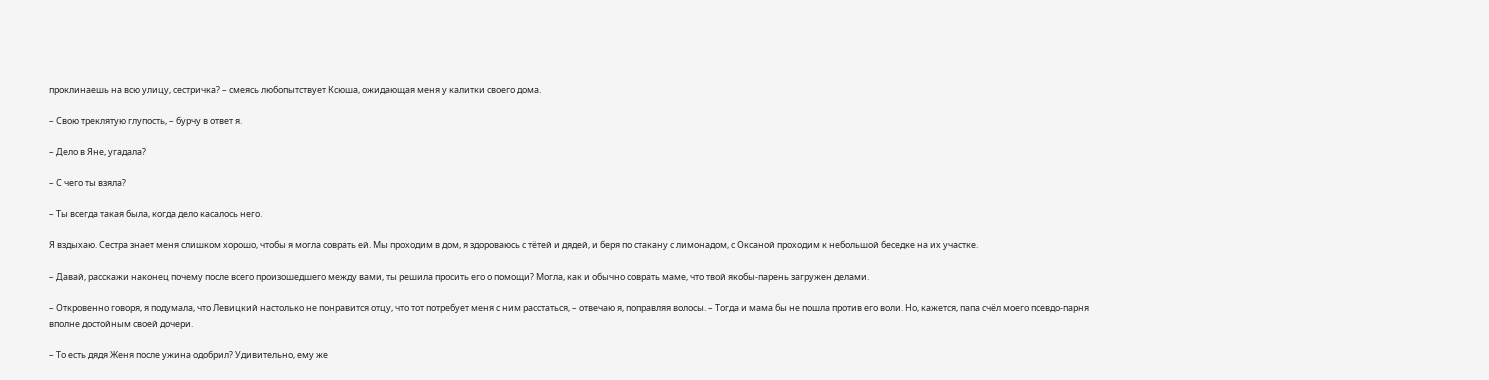проклинаешь на всю улицу, сестричка? – смеясь любопытствует Ксюша, ожидающая меня у калитки своего дома.

– Свою треклятую глупость, – бурчу в ответ я.

– Дело в Яне, угадала?

– С чего ты взяла?

– Ты всегда такая была, когда дело касалось него.

Я вздыхаю. Сестра знает меня слишком хорошо, чтобы я могла соврать ей. Мы проходим в дом, я здороваюсь с тётей и дядей, и беря по стакану с лимонадом, с Оксаной проходим к небольшой беседке на их участке.

– Давай, расскажи наконец почему после всего произошедшего между вами, ты решила просить его о помощи? Могла, как и обычно соврать маме, что твой якобы-парень загружен делами.

– Откровенно говоря, я подумала, что Левицкий настолько не понравится отцу, что тот потребует меня с ним расстаться, – отвечаю я, поправляя волосы. – Тогда и мама бы не пошла против его воли. Но, кажется, папа счёл моего псевдо-парня вполне достойным своей дочери.

– То есть дядя Женя после ужина одобрил? Удивительно, ему же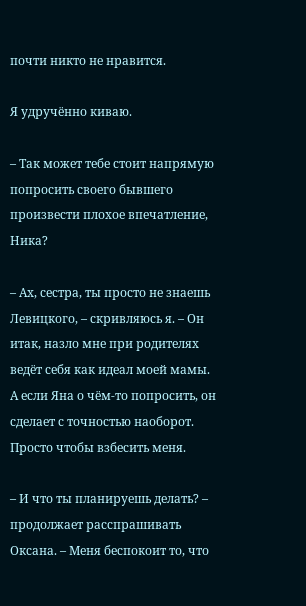почти никто не нравится.

Я удручённо киваю.

– Так может тебе стоит напрямую попросить своего бывшего произвести плохое впечатление, Ника?

– Ах, сестра, ты просто не знаешь Левицкого, – скривляюсь я. – Он итак, назло мне при родителях ведёт себя как идеал моей мамы. А если Яна о чём-то попросить, он сделает с точностью наоборот. Просто чтобы взбесить меня.

– И что ты планируешь делать? – продолжает расспрашивать Оксана. – Меня беспокоит то, что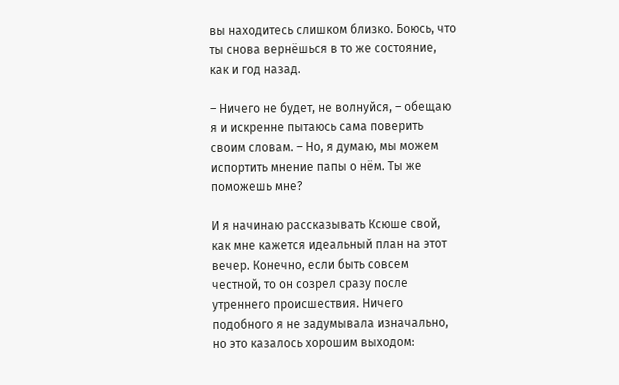вы находитесь слишком близко. Боюсь, что ты снова вернёшься в то же состояние, как и год назад.

– Ничего не будет, не волнуйся, – обещаю я и искренне пытаюсь сама поверить своим словам. – Но, я думаю, мы можем испортить мнение папы о нём. Ты же поможешь мне?

И я начинаю рассказывать Ксюше свой, как мне кажется идеальный план на этот вечер. Конечно, если быть совсем честной, то он созрел сразу после утреннего происшествия. Ничего подобного я не задумывала изначально, но это казалось хорошим выходом: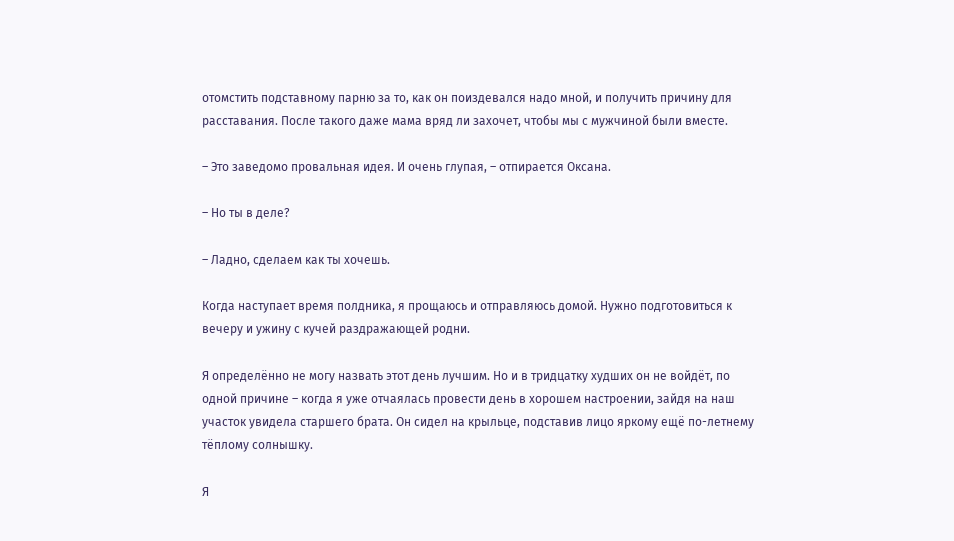отомстить подставному парню за то, как он поиздевался надо мной, и получить причину для расставания. После такого даже мама вряд ли захочет, чтобы мы с мужчиной были вместе.

– Это заведомо провальная идея. И очень глупая, – отпирается Оксана.

– Но ты в деле?

– Ладно, сделаем как ты хочешь.

Когда наступает время полдника, я прощаюсь и отправляюсь домой. Нужно подготовиться к вечеру и ужину с кучей раздражающей родни.

Я определённо не могу назвать этот день лучшим. Но и в тридцатку худших он не войдёт, по одной причине – когда я уже отчаялась провести день в хорошем настроении, зайдя на наш участок увидела старшего брата. Он сидел на крыльце, подставив лицо яркому ещё по-летнему тёплому солнышку.

Я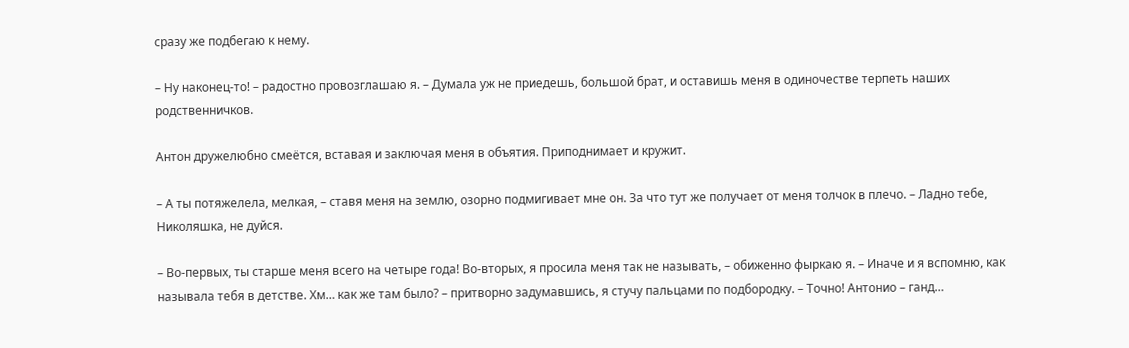сразу же подбегаю к нему.

– Ну наконец-то! – радостно провозглашаю я. – Думала уж не приедешь, большой брат, и оставишь меня в одиночестве терпеть наших родственничков.

Антон дружелюбно смеётся, вставая и заключая меня в объятия. Приподнимает и кружит.

– А ты потяжелела, мелкая, – ставя меня на землю, озорно подмигивает мне он. За что тут же получает от меня толчок в плечо. – Ладно тебе, Николяшка, не дуйся.

– Во-первых, ты старше меня всего на четыре года! Во-вторых, я просила меня так не называть, – обиженно фыркаю я. – Иначе и я вспомню, как называла тебя в детстве. Хм… как же там было? – притворно задумавшись, я стучу пальцами по подбородку. – Точно! Антонио – ганд…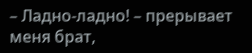– Ладно-ладно! – прерывает меня брат,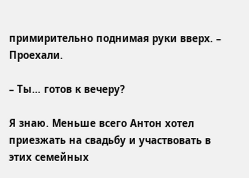примирительно поднимая руки вверх. – Проехали.

– Ты… готов к вечеру?

Я знаю. Меньше всего Антон хотел приезжать на свадьбу и участвовать в этих семейных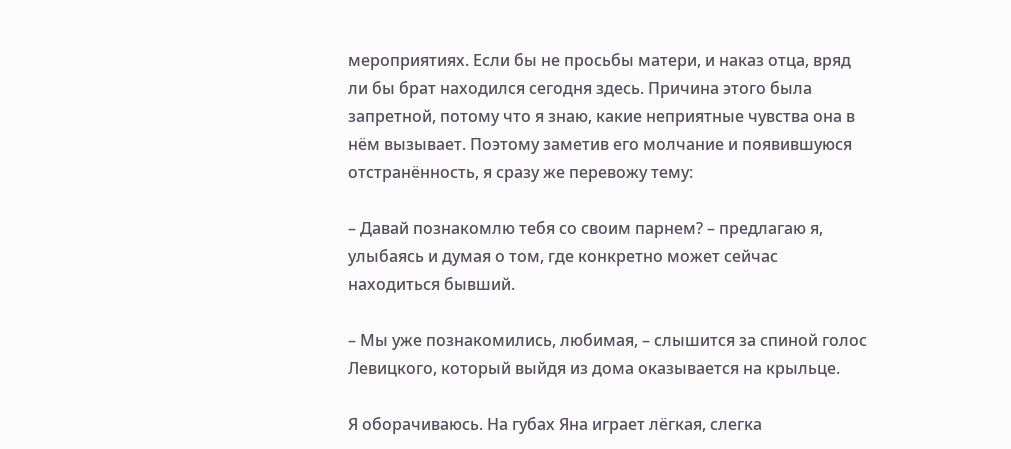мероприятиях. Если бы не просьбы матери, и наказ отца, вряд ли бы брат находился сегодня здесь. Причина этого была запретной, потому что я знаю, какие неприятные чувства она в нём вызывает. Поэтому заметив его молчание и появившуюся отстранённость, я сразу же перевожу тему:

– Давай познакомлю тебя со своим парнем? – предлагаю я, улыбаясь и думая о том, где конкретно может сейчас находиться бывший.

– Мы уже познакомились, любимая, – слышится за спиной голос Левицкого, который выйдя из дома оказывается на крыльце.

Я оборачиваюсь. На губах Яна играет лёгкая, слегка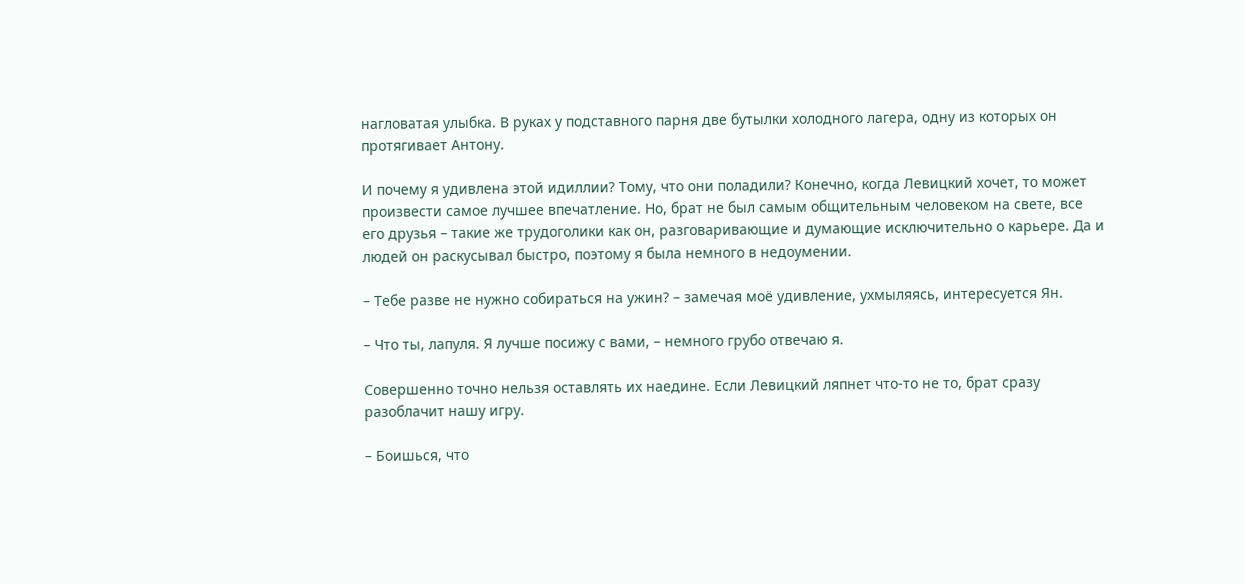нагловатая улыбка. В руках у подставного парня две бутылки холодного лагера, одну из которых он протягивает Антону.

И почему я удивлена этой идиллии? Тому, что они поладили? Конечно, когда Левицкий хочет, то может произвести самое лучшее впечатление. Но, брат не был самым общительным человеком на свете, все его друзья – такие же трудоголики как он, разговаривающие и думающие исключительно о карьере. Да и людей он раскусывал быстро, поэтому я была немного в недоумении.

– Тебе разве не нужно собираться на ужин? – замечая моё удивление, ухмыляясь, интересуется Ян.

– Что ты, лапуля. Я лучше посижу с вами, – немного грубо отвечаю я.

Совершенно точно нельзя оставлять их наедине. Если Левицкий ляпнет что-то не то, брат сразу разоблачит нашу игру.

– Боишься, что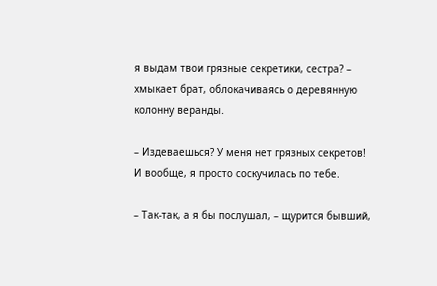я выдам твои грязные секретики, сестра? – хмыкает брат, облокачиваясь о деревянную колонну веранды.

– Издеваешься? У меня нет грязных секретов! И вообще, я просто соскучилась по тебе.

– Так-так, а я бы послушал, – щурится бывший,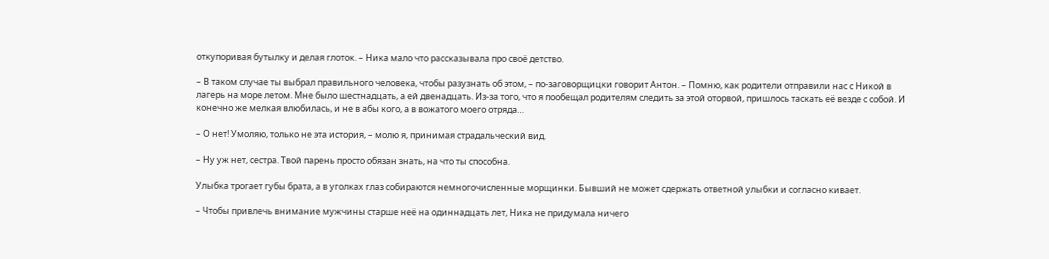откупоривая бутылку и делая глоток. – Ника мало что рассказывала про своё детство.

– В таком случае ты выбрал правильного человека, чтобы разузнать об этом, – по-заговорщицки говорит Антон. – Помню, как родители отправили нас с Никой в лагерь на море летом. Мне было шестнадцать, а ей двенадцать. Из-за того, что я пообещал родителям следить за этой оторвой, пришлось таскать её везде с собой. И конечно же мелкая влюбилась, и не в абы кого, а в вожатого моего отряда…

– О нет! Умоляю, только не эта история, – молю я, принимая страдальческий вид.

– Ну уж нет, сестра. Твой парень просто обязан знать, на что ты способна.

Улыбка трогает губы брата, а в уголках глаз собираются немногочисленные морщинки. Бывший не может сдержать ответной улыбки и согласно кивает.

– Чтобы привлечь внимание мужчины старше неё на одиннадцать лет, Ника не придумала ничего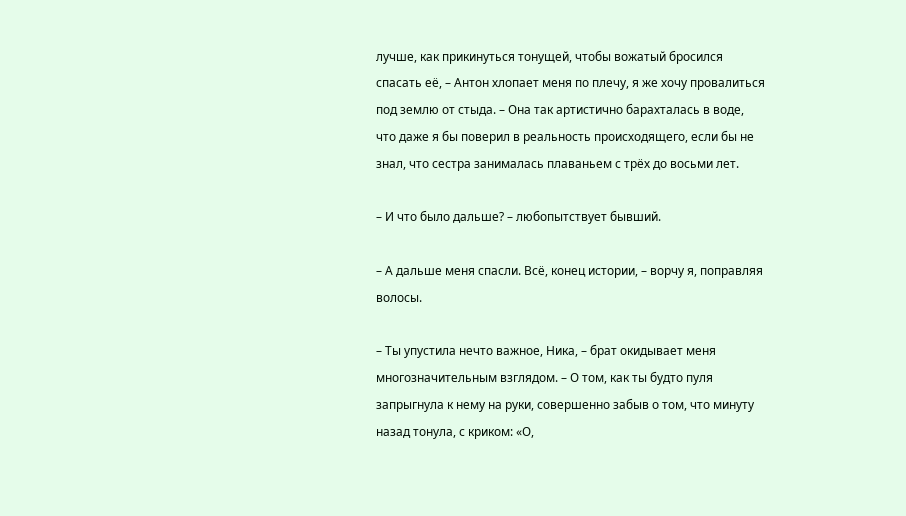лучше, как прикинуться тонущей, чтобы вожатый бросился спасать её, – Антон хлопает меня по плечу, я же хочу провалиться под землю от стыда. – Она так артистично барахталась в воде, что даже я бы поверил в реальность происходящего, если бы не знал, что сестра занималась плаваньем с трёх до восьми лет.

– И что было дальше? – любопытствует бывший.

– А дальше меня спасли. Всё, конец истории, – ворчу я, поправляя волосы.

– Ты упустила нечто важное, Ника, – брат окидывает меня многозначительным взглядом. – О том, как ты будто пуля запрыгнула к нему на руки, совершенно забыв о том, что минуту назад тонула, с криком: «О,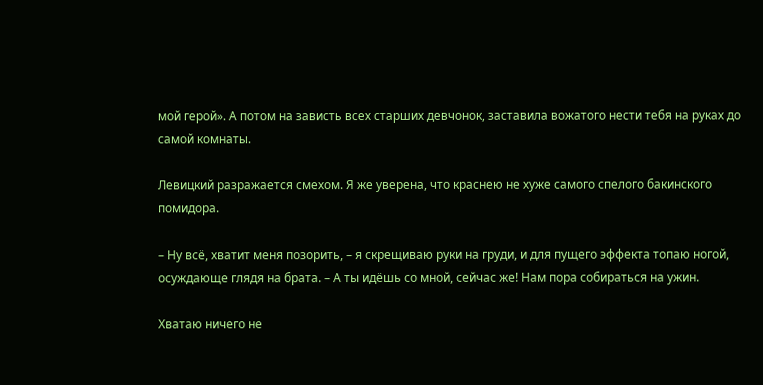мой герой». А потом на зависть всех старших девчонок, заставила вожатого нести тебя на руках до самой комнаты.

Левицкий разражается смехом. Я же уверена, что краснею не хуже самого спелого бакинского помидора.

– Ну всё, хватит меня позорить, – я скрещиваю руки на груди, и для пущего эффекта топаю ногой, осуждающе глядя на брата. – А ты идёшь со мной, сейчас же! Нам пора собираться на ужин.

Хватаю ничего не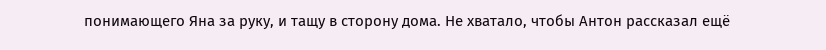понимающего Яна за руку, и тащу в сторону дома. Не хватало, чтобы Антон рассказал ещё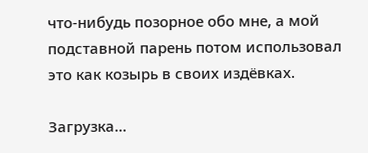что-нибудь позорное обо мне, а мой подставной парень потом использовал это как козырь в своих издёвках.

Загрузка...